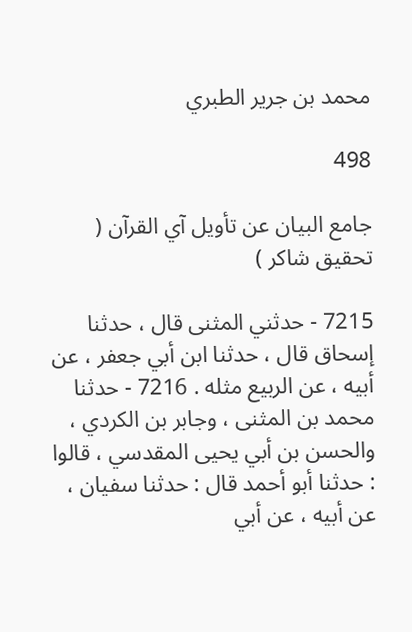محمد بن جرير الطبري

498

جامع البيان عن تأويل آي القرآن ( تحقيق شاكر )

7215 - حدثني المثنى قال ، حدثنا إسحاق قال ، حدثنا ابن أبي جعفر ، عن أبيه ، عن الربيع مثله . 7216 - حدثنا محمد بن المثنى ، وجابر بن الكردي ، والحسن بن أبي يحيى المقدسي ، قالوا : حدثنا أبو أحمد قال : حدثنا سفيان ، عن أبيه ، عن أبي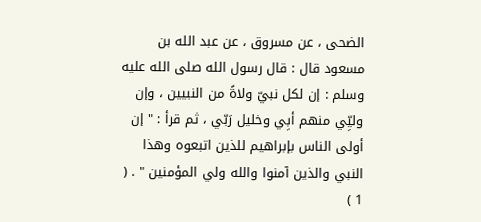الضحى ، عن مسروق ، عن عبد الله بن مسعود قال : قال رسول الله صلى الله عليه وسلم : إن لكل نبيّ ولاةً من النبيين ، وإن وليِّي منهم أبِي وخليل رَبّي ، ثم قرأ : " إن أولى الناس بإبراهيم للذين اتبعوه وهذا النبي والذين آمنوا والله ولي المؤمنين " . ( 1 )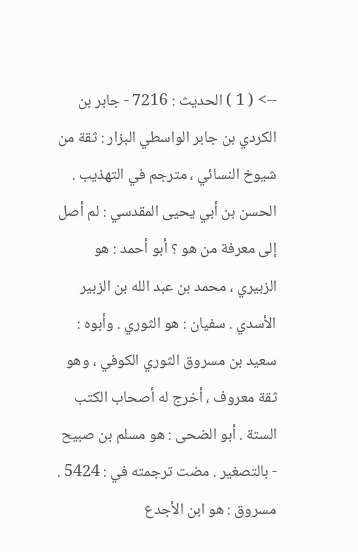--> ( 1 ) الحديث : 7216 - جابر بن الكردي بن جابر الواسطي البزار : ثقة من شيوخ النسائي ، مترجم في التهذيب . الحسن بن أبي يحيى المقدسي : لم أصل إلى معرفة من هو ؟ أبو أحمد : هو الزبيري ، محمد بن عبد الله بن الزبير الأسدي . سفيان : هو الثوري . وأبوه : سعيد بن مسروق الثوري الكوفي ، وهو ثقة معروف ، أخرج له أصحاب الكتب الستة . أبو الضحى : هو مسلم بن صبيح - بالتصغير . مضت ترجمته في : 5424 . مسروق : هو ابن الأجدع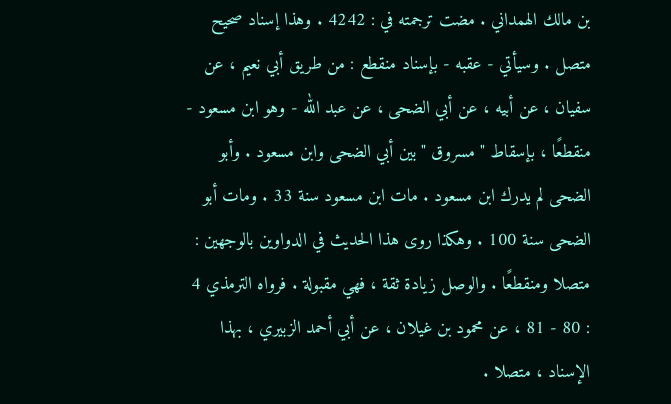بن مالك الهمداني . مضت ترجمته في : 4242 . وهذا إسناد صحيح متصل . وسيأتي - عقبه - بإسناد منقطع : من طريق أبي نعيم ، عن سفيان ، عن أبيه ، عن أبي الضحى ، عن عبد الله - وهو ابن مسعود - منقطعًا ، بإسقاط " مسروق " بين أبي الضحى وابن مسعود . وأبو الضحى لم يدرك ابن مسعود . مات ابن مسعود سنة 33 . ومات أبو الضحى سنة 100 . وهكذا روى هذا الحديث في الدواوين بالوجهين : متصلا ومنقطعًا . والوصل زيادة ثقة ، فهي مقبولة . فرواه الترمذي 4 : 80 - 81 ، عن محمود بن غيلان ، عن أبي أحمد الزبيري ، بهذا الإسناد ، متصلا .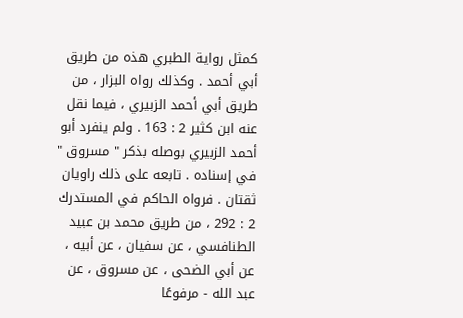كمثل رواية الطبري هذه من طريق أبي أحمد . وكذلك رواه البزار ، من طريق أبي أحمد الزبيري ، فيما نقل عنه ابن كثير 2 : 163 . ولم ينفرد أبو أحمد الزبيري بوصله بذكر " مسروق " في إسناده . تابعه على ذلك راويان ثقتان . فرواه الحاكم في المستدرك 2 : 292 ، من طريق محمد بن عبيد الطنافسي ، عن سفيان ، عن أبيه ، عن أبي الضحى ، عن مسروق ، عن عبد الله - مرفوعًا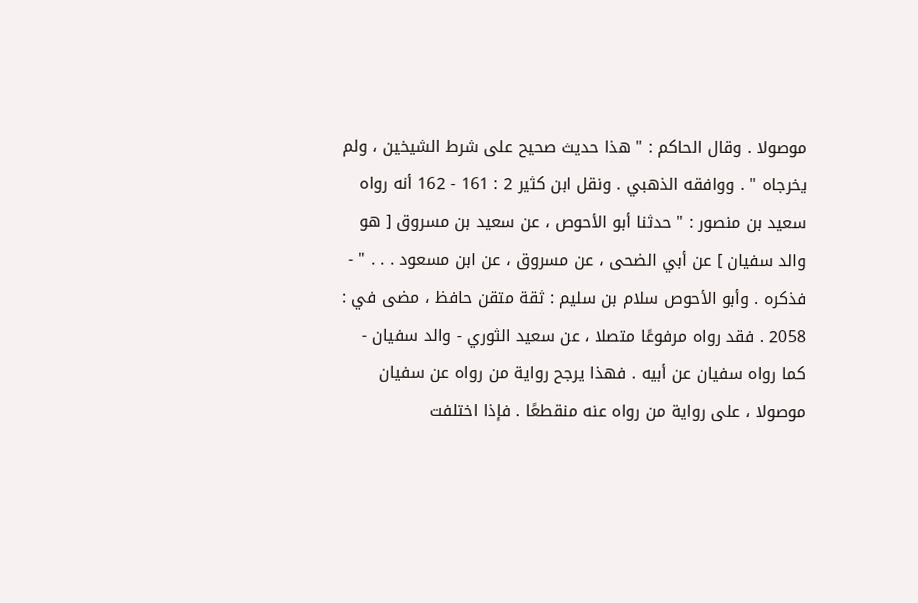موصولا . وقال الحاكم : " هذا حديث صحيح على شرط الشيخين ، ولم يخرجاه " . ووافقه الذهبي . ونقل ابن كثير 2 : 161 - 162 أنه رواه سعيد بن منصور : " حدثنا أبو الأحوص ، عن سعيد بن مسروق [ هو والد سفيان ] عن أبي الضحى ، عن مسروق ، عن ابن مسعود . . . " - فذكره . وأبو الأحوص سلام بن سليم : ثقة متقن حافظ ، مضى في : 2058 . فقد رواه مرفوعًا متصلا ، عن سعيد الثوري - والد سفيان - كما رواه سفيان عن أبيه . فهذا يرجح رواية من رواه عن سفيان موصولا ، على رواية من رواه عنه منقطعًا . فإذا اختلفت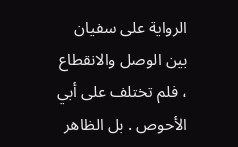الرواية على سفيان بين الوصل والانقطاع ، فلم تختلف على أبي الأحوص . بل الظاهر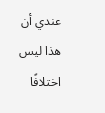عندي أن هذا ليس اختلافًا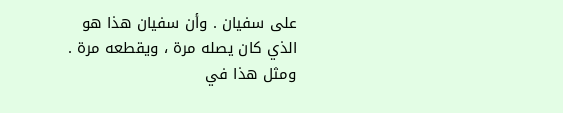على سفيان . وأن سفيان هذا هو الذي كان يصله مرة ، ويقطعه مرة . ومثل هذا في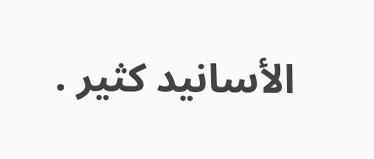الأسانيد كثير .